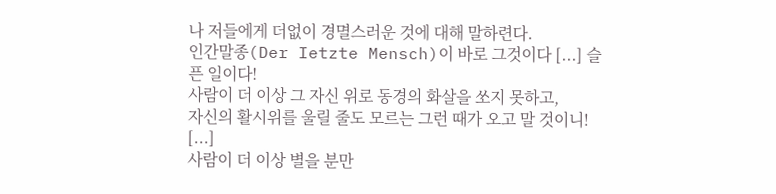나 저들에게 더없이 경멸스러운 것에 대해 말하련다.
인간말종(Der Ietzte Mensch)이 바로 그것이다 [...] 슬픈 일이다!
사람이 더 이상 그 자신 위로 동경의 화살을 쏘지 못하고,
자신의 활시위를 울릴 줄도 모르는 그런 때가 오고 말 것이니! [...]
사람이 더 이상 별을 분만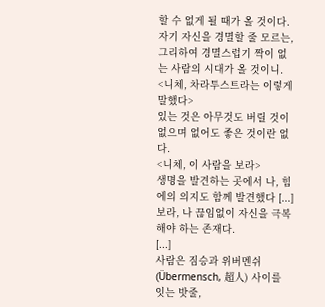할 수 없게 될 때가 올 것이다.
자기 자신을 경멸할 줄 모르는, 그리하여 경멸스럽기 짝이 없는 사람의 시대가 올 것이니.
<니체, 차라투스트라는 이렇게 말했다>
있는 것은 아무것도 버릴 것이 없으며 없어도 좋은 것이란 없다.
<니체, 이 사람을 보라>
생명을 발견하는 곳에서 나, 힘에의 의지도 함께 발견했다 [...]
보라, 나 끊임없이 자신을 극복해야 하는 존재다.
[...]
사람은 짐승과 위버멘쉬(Übermensch, 超人) 사이를 잇는 밧줄,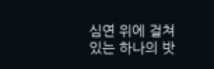심연 위에 걸쳐 있는 하나의 밧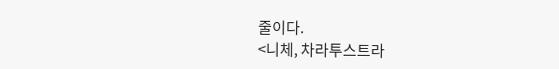줄이다.
<니체, 차라투스트라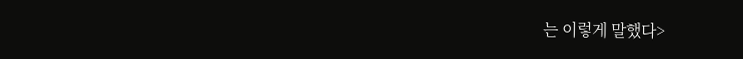는 이렇게 말했다>